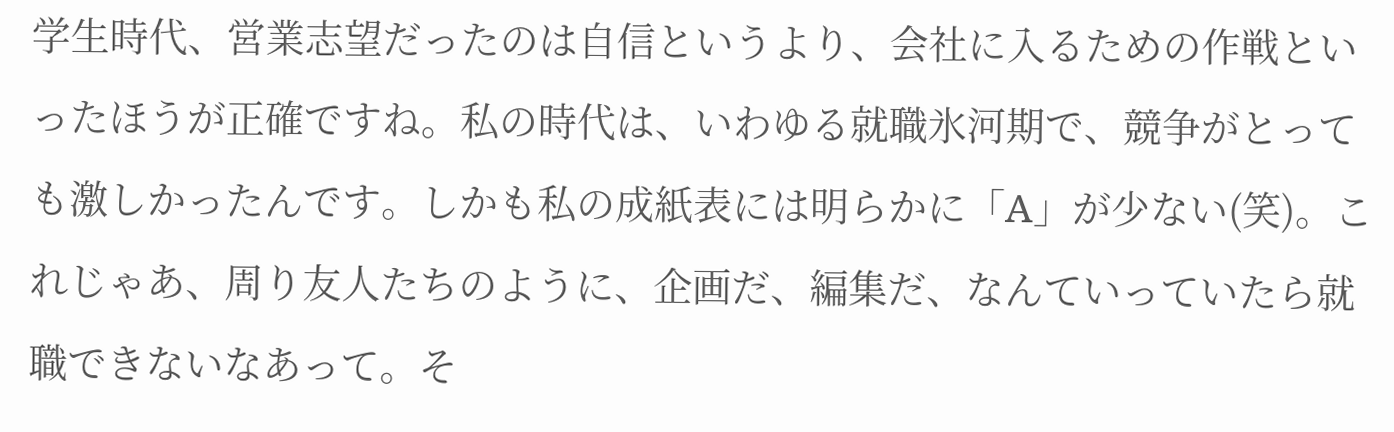学生時代、営業志望だったのは自信というより、会社に入るための作戦といったほうが正確ですね。私の時代は、いわゆる就職氷河期で、競争がとっても激しかったんです。しかも私の成紙表には明らかに「A」が少ない(笑)。これじゃあ、周り友人たちのように、企画だ、編集だ、なんていっていたら就職できないなあって。そ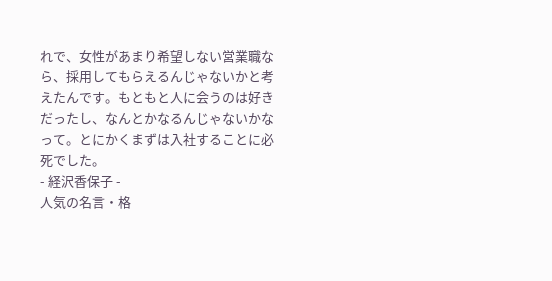れで、女性があまり希望しない営業職なら、採用してもらえるんじゃないかと考えたんです。もともと人に会うのは好きだったし、なんとかなるんじゃないかなって。とにかくまずは入社することに必死でした。
- 経沢香保子 -
人気の名言・格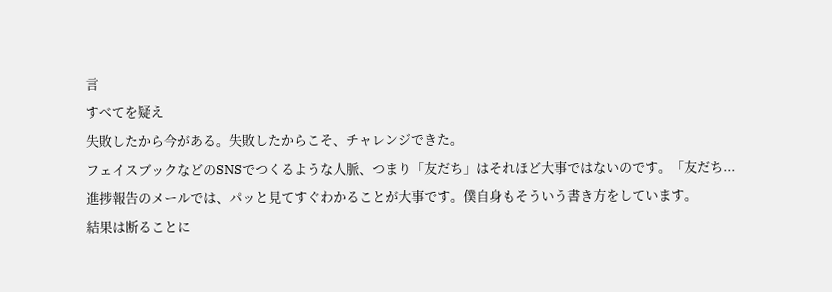言
すべてを疑え
失敗したから今がある。失敗したからこそ、チャレンジできた。
フェイスブックなどのSNSでつくるような人脈、つまり「友だち」はそれほど大事ではないのです。「友だち...
進捗報告のメールでは、パッと見てすぐわかることが大事です。僕自身もそういう書き方をしています。
結果は断ることに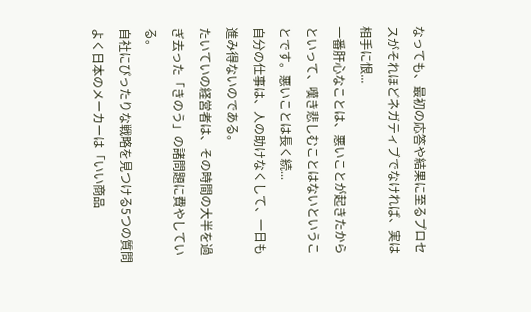なっても、最初の応答や結果に至るプロセスがそれほどネガティブでなければ、実は相手に恨...
一番肝心なことは、悪いことが起きたからといって、嘆き悲しむことはないということです。悪いことは長く続...
自分の仕事は、人の助けなくして、一日も進み得ないのである。
たいていの経営者は、その時間の大半を過ぎ去った「きのう」の諸問題に費やしている。
自社にぴったりな戦略を見つける5つの質問
よく日本のメーカーは「いい商品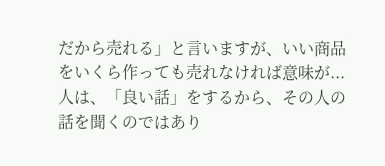だから売れる」と言いますが、いい商品をいくら作っても売れなければ意味が...
人は、「良い話」をするから、その人の話を聞くのではあり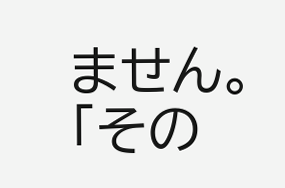ません。「その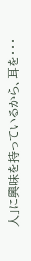人」に興味を持っているから、耳を・・・